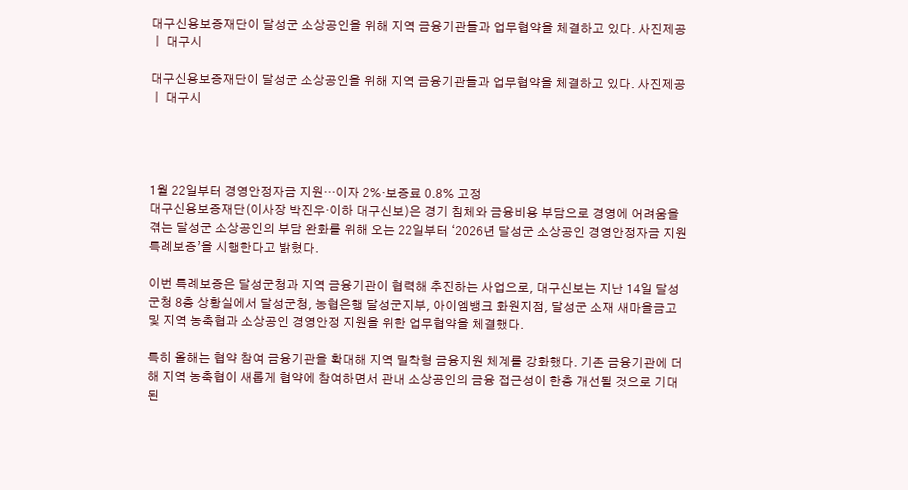대구신용보증재단이 달성군 소상공인을 위해 지역 금융기관들과 업무협약을 체결하고 있다. 사진제공 ㅣ 대구시

대구신용보증재단이 달성군 소상공인을 위해 지역 금융기관들과 업무협약을 체결하고 있다. 사진제공 ㅣ 대구시




1월 22일부터 경영안정자금 지원…이자 2%·보증료 0.8% 고정
대구신용보증재단(이사장 박진우·이하 대구신보)은 경기 침체와 금융비용 부담으로 경영에 어려움을 겪는 달성군 소상공인의 부담 완화를 위해 오는 22일부터 ‘2026년 달성군 소상공인 경영안정자금 지원 특례보증’을 시행한다고 밝혔다.

이번 특례보증은 달성군청과 지역 금융기관이 협력해 추진하는 사업으로, 대구신보는 지난 14일 달성군청 8층 상황실에서 달성군청, 농협은행 달성군지부, 아이엠뱅크 화원지점, 달성군 소재 새마을금고 및 지역 농축협과 소상공인 경영안정 지원을 위한 업무협약을 체결했다.

특히 올해는 협약 참여 금융기관을 확대해 지역 밀착형 금융지원 체계를 강화했다. 기존 금융기관에 더해 지역 농축협이 새롭게 협약에 참여하면서 관내 소상공인의 금융 접근성이 한층 개선될 것으로 기대된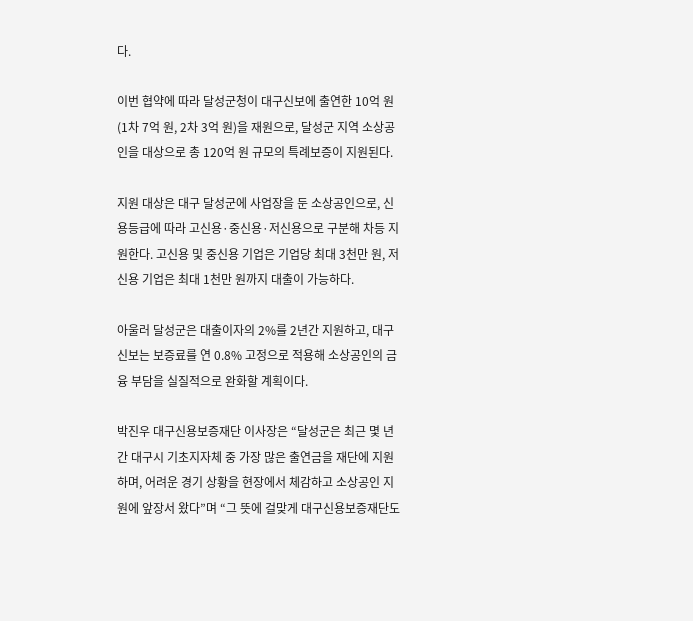다.

이번 협약에 따라 달성군청이 대구신보에 출연한 10억 원(1차 7억 원, 2차 3억 원)을 재원으로, 달성군 지역 소상공인을 대상으로 총 120억 원 규모의 특례보증이 지원된다.

지원 대상은 대구 달성군에 사업장을 둔 소상공인으로, 신용등급에 따라 고신용·중신용·저신용으로 구분해 차등 지원한다. 고신용 및 중신용 기업은 기업당 최대 3천만 원, 저신용 기업은 최대 1천만 원까지 대출이 가능하다.

아울러 달성군은 대출이자의 2%를 2년간 지원하고, 대구신보는 보증료를 연 0.8% 고정으로 적용해 소상공인의 금융 부담을 실질적으로 완화할 계획이다.

박진우 대구신용보증재단 이사장은 “달성군은 최근 몇 년간 대구시 기초지자체 중 가장 많은 출연금을 재단에 지원하며, 어려운 경기 상황을 현장에서 체감하고 소상공인 지원에 앞장서 왔다”며 “그 뜻에 걸맞게 대구신용보증재단도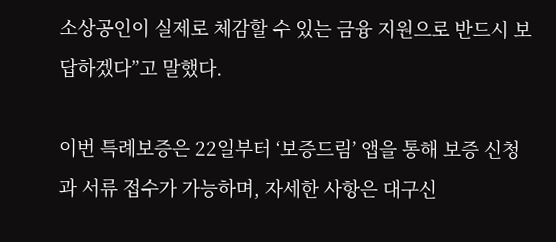소상공인이 실제로 체감할 수 있는 금융 지원으로 반드시 보답하겠다”고 말했다.

이번 특례보증은 22일부터 ‘보증드림’ 앱을 통해 보증 신청과 서류 접수가 가능하며, 자세한 사항은 대구신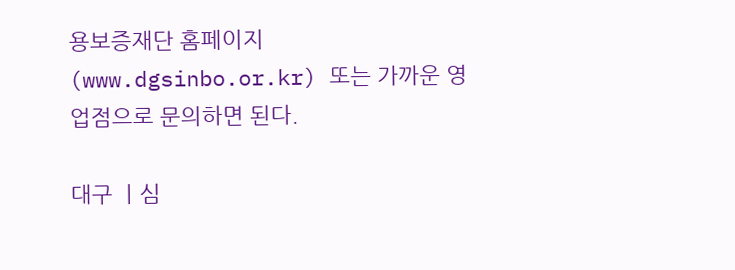용보증재단 홈페이지(www.dgsinbo.or.kr) 또는 가까운 영업점으로 문의하면 된다.

대구 ㅣ심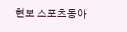현보 스포츠동아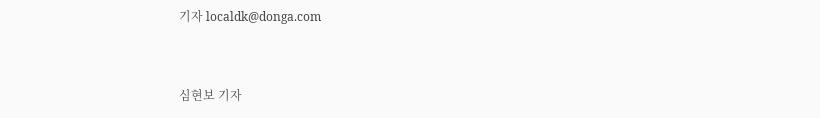기자 localdk@donga.com


심현보 기자